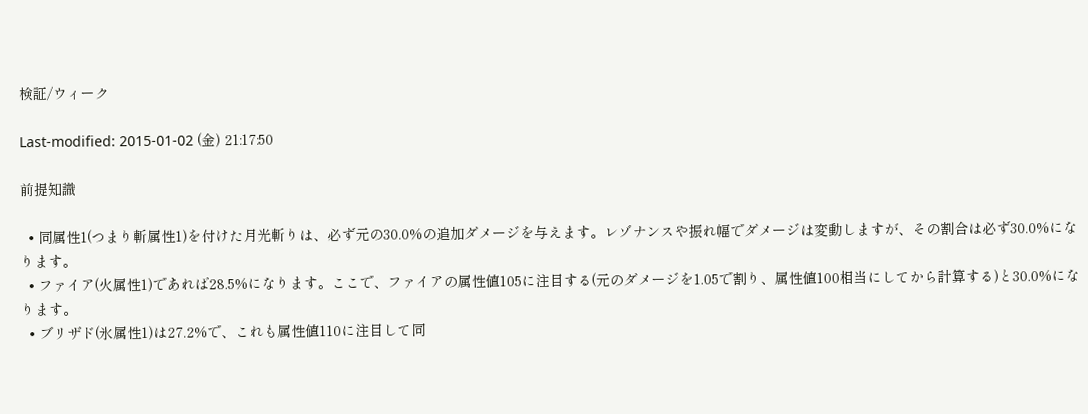検証/ウィーク

Last-modified: 2015-01-02 (金) 21:17:50

前提知識

  • 同属性1(つまり斬属性1)を付けた月光斬りは、必ず元の30.0%の追加ダメージを与えます。レゾナンスや振れ幅でダメージは変動しますが、その割合は必ず30.0%になります。
  • ファイア(火属性1)であれば28.5%になります。ここで、ファイアの属性値105に注目する(元のダメージを1.05で割り、属性値100相当にしてから計算する)と30.0%になります。
  • ブリザド(氷属性1)は27.2%で、これも属性値110に注目して同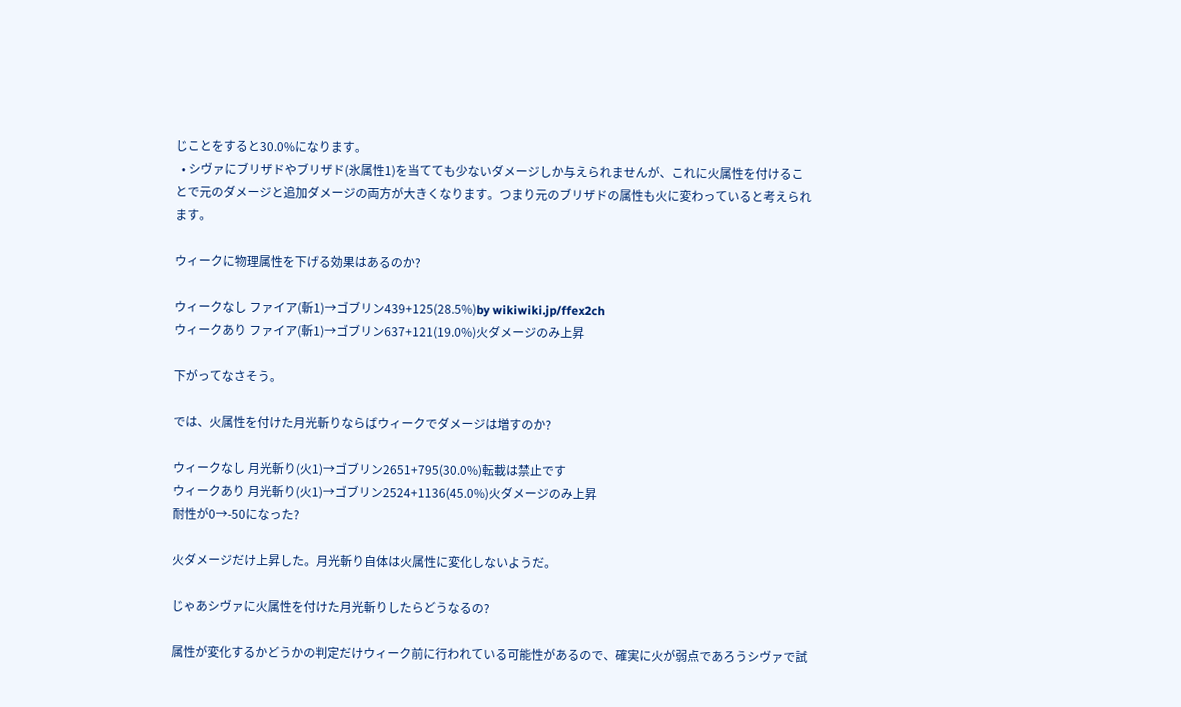じことをすると30.0%になります。
  • シヴァにブリザドやブリザド(氷属性1)を当てても少ないダメージしか与えられませんが、これに火属性を付けることで元のダメージと追加ダメージの両方が大きくなります。つまり元のブリザドの属性も火に変わっていると考えられます。

ウィークに物理属性を下げる効果はあるのか?

ウィークなし ファイア(斬1)→ゴブリン439+125(28.5%)by wikiwiki.jp/ffex2ch
ウィークあり ファイア(斬1)→ゴブリン637+121(19.0%)火ダメージのみ上昇

下がってなさそう。

では、火属性を付けた月光斬りならばウィークでダメージは増すのか?

ウィークなし 月光斬り(火1)→ゴブリン2651+795(30.0%)転載は禁止です
ウィークあり 月光斬り(火1)→ゴブリン2524+1136(45.0%)火ダメージのみ上昇
耐性が0→-50になった?

火ダメージだけ上昇した。月光斬り自体は火属性に変化しないようだ。

じゃあシヴァに火属性を付けた月光斬りしたらどうなるの?

属性が変化するかどうかの判定だけウィーク前に行われている可能性があるので、確実に火が弱点であろうシヴァで試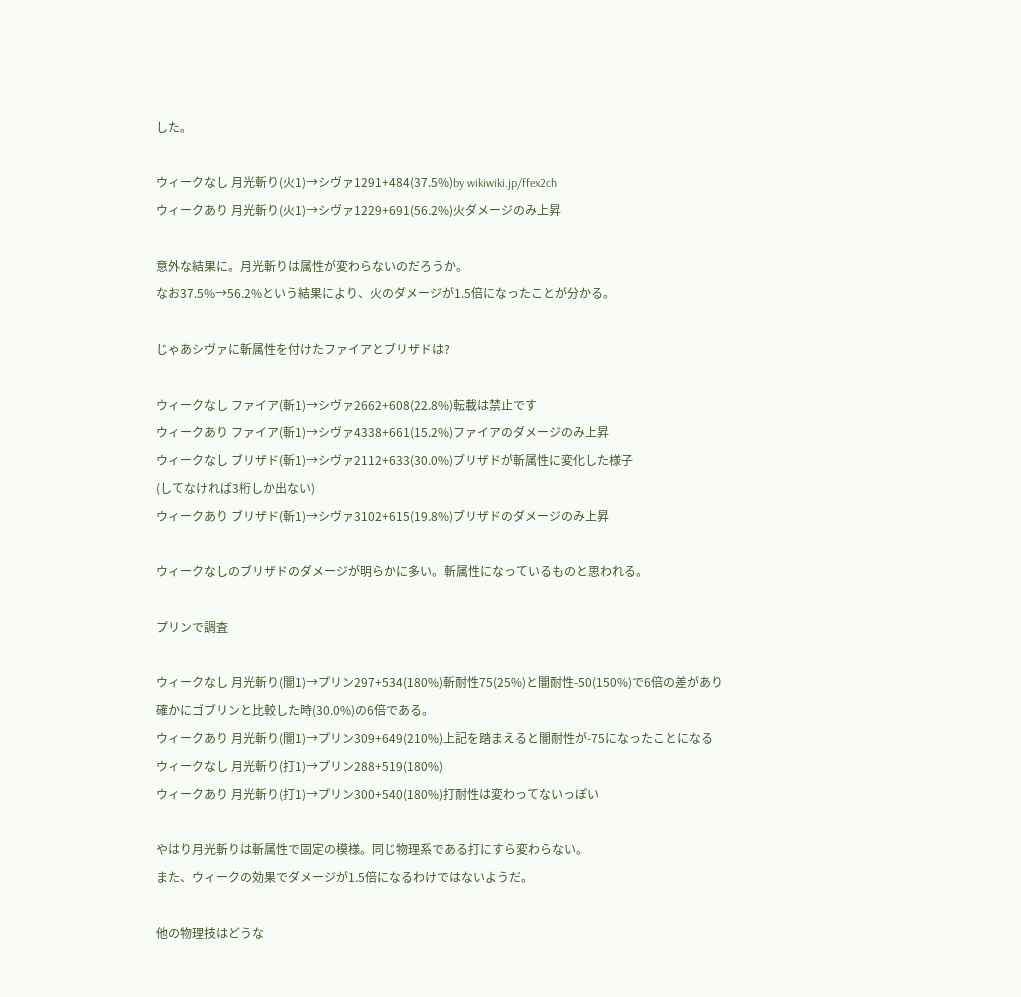した。

ウィークなし 月光斬り(火1)→シヴァ1291+484(37.5%)by wikiwiki.jp/ffex2ch
ウィークあり 月光斬り(火1)→シヴァ1229+691(56.2%)火ダメージのみ上昇

意外な結果に。月光斬りは属性が変わらないのだろうか。
なお37.5%→56.2%という結果により、火のダメージが1.5倍になったことが分かる。

じゃあシヴァに斬属性を付けたファイアとブリザドは?

ウィークなし ファイア(斬1)→シヴァ2662+608(22.8%)転載は禁止です
ウィークあり ファイア(斬1)→シヴァ4338+661(15.2%)ファイアのダメージのみ上昇
ウィークなし ブリザド(斬1)→シヴァ2112+633(30.0%)ブリザドが斬属性に変化した様子
(してなければ3桁しか出ない)
ウィークあり ブリザド(斬1)→シヴァ3102+615(19.8%)ブリザドのダメージのみ上昇

ウィークなしのブリザドのダメージが明らかに多い。斬属性になっているものと思われる。

プリンで調査

ウィークなし 月光斬り(闇1)→プリン297+534(180%)斬耐性75(25%)と闇耐性-50(150%)で6倍の差があり
確かにゴブリンと比較した時(30.0%)の6倍である。
ウィークあり 月光斬り(闇1)→プリン309+649(210%)上記を踏まえると闇耐性が-75になったことになる
ウィークなし 月光斬り(打1)→プリン288+519(180%)
ウィークあり 月光斬り(打1)→プリン300+540(180%)打耐性は変わってないっぽい

やはり月光斬りは斬属性で固定の模様。同じ物理系である打にすら変わらない。
また、ウィークの効果でダメージが1.5倍になるわけではないようだ。

他の物理技はどうな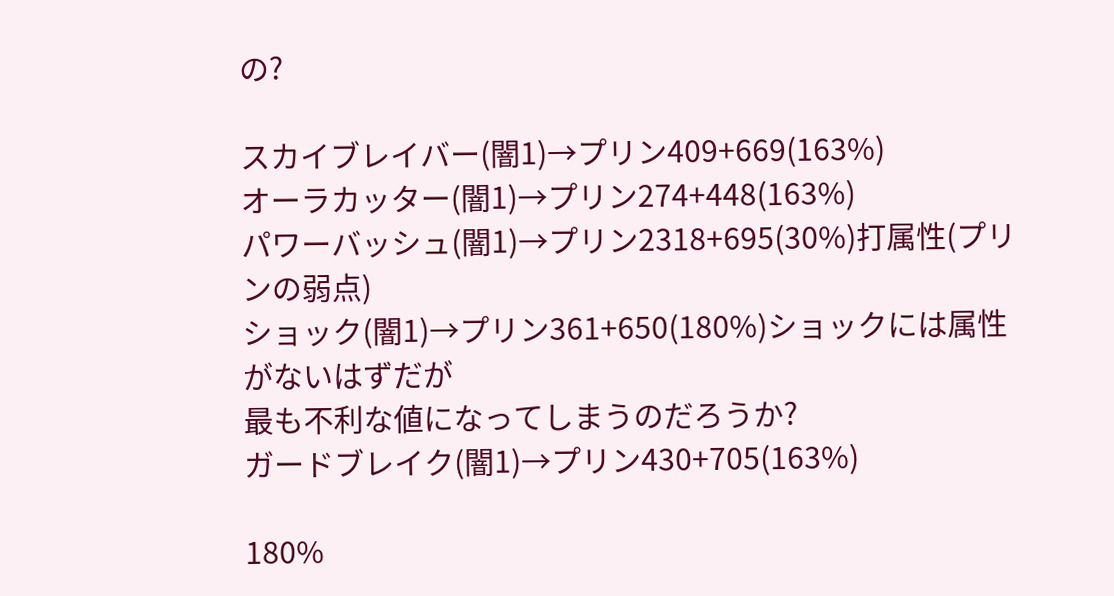の?

スカイブレイバー(闇1)→プリン409+669(163%)
オーラカッター(闇1)→プリン274+448(163%)
パワーバッシュ(闇1)→プリン2318+695(30%)打属性(プリンの弱点)
ショック(闇1)→プリン361+650(180%)ショックには属性がないはずだが
最も不利な値になってしまうのだろうか?
ガードブレイク(闇1)→プリン430+705(163%)

180%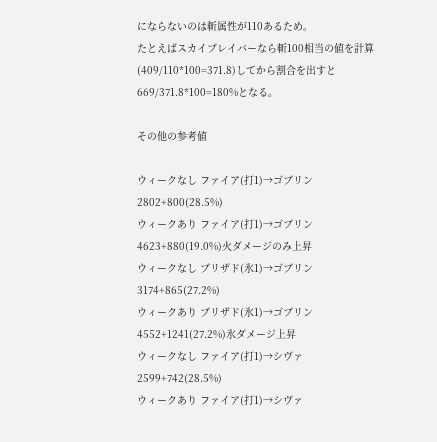にならないのは斬属性が110あるため。
たとえばスカイブレイバーなら斬100相当の値を計算(409/110*100=371.8)してから割合を出すと669/371.8*100=180%となる。

その他の参考値

ウィークなし ファイア(打1)→ゴブリン2802+800(28.5%)
ウィークあり ファイア(打1)→ゴブリン4623+880(19.0%)火ダメージのみ上昇
ウィークなし ブリザド(氷1)→ゴブリン3174+865(27.2%)
ウィークあり ブリザド(氷1)→ゴブリン4552+1241(27.2%)氷ダメージ上昇
ウィークなし ファイア(打1)→シヴァ2599+742(28.5%)
ウィークあり ファイア(打1)→シヴァ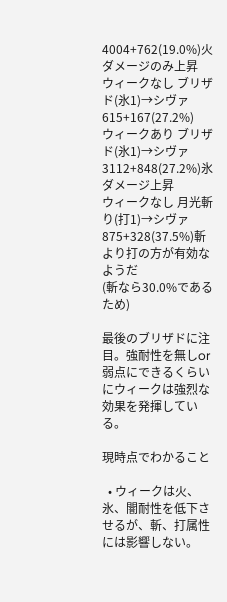4004+762(19.0%)火ダメージのみ上昇
ウィークなし ブリザド(氷1)→シヴァ615+167(27.2%)
ウィークあり ブリザド(氷1)→シヴァ3112+848(27.2%)氷ダメージ上昇
ウィークなし 月光斬り(打1)→シヴァ875+328(37.5%)斬より打の方が有効なようだ
(斬なら30.0%であるため)

最後のブリザドに注目。強耐性を無しor弱点にできるくらいにウィークは強烈な効果を発揮している。

現時点でわかること

  • ウィークは火、氷、闇耐性を低下させるが、斬、打属性には影響しない。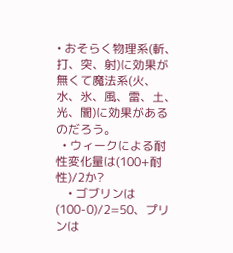• おそらく物理系(斬、打、突、射)に効果が無くて魔法系(火、水、氷、風、雷、土、光、闇)に効果があるのだろう。
  • ウィークによる耐性変化量は(100+耐性)/2か?
    • ゴブリンは(100-0)/2=50、プリンは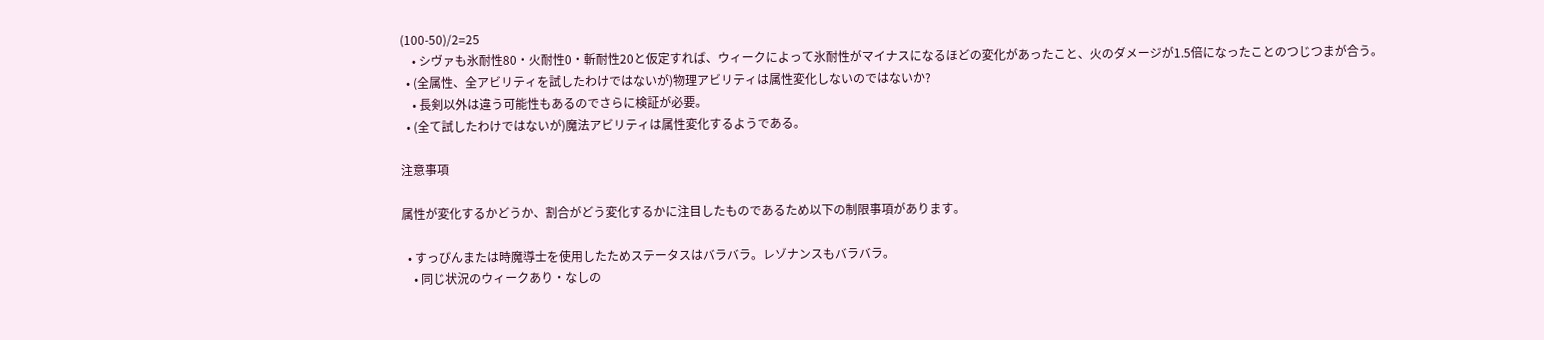(100-50)/2=25
    • シヴァも氷耐性80・火耐性0・斬耐性20と仮定すれば、ウィークによって氷耐性がマイナスになるほどの変化があったこと、火のダメージが1.5倍になったことのつじつまが合う。
  • (全属性、全アビリティを試したわけではないが)物理アビリティは属性変化しないのではないか?
    • 長剣以外は違う可能性もあるのでさらに検証が必要。
  • (全て試したわけではないが)魔法アビリティは属性変化するようである。

注意事項

属性が変化するかどうか、割合がどう変化するかに注目したものであるため以下の制限事項があります。

  • すっぴんまたは時魔導士を使用したためステータスはバラバラ。レゾナンスもバラバラ。
    • 同じ状況のウィークあり・なしの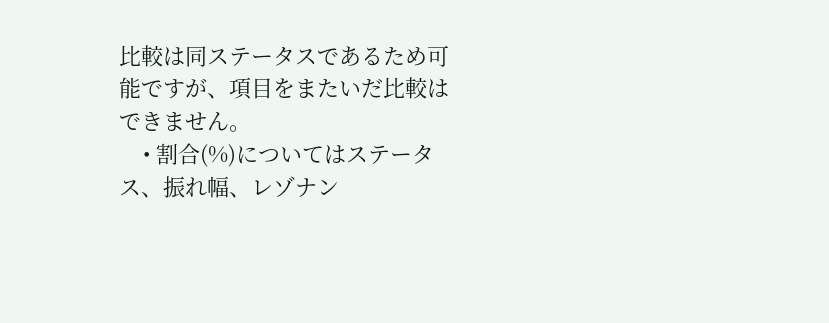比較は同ステータスであるため可能ですが、項目をまたいだ比較はできません。
    • 割合(%)についてはステータス、振れ幅、レゾナン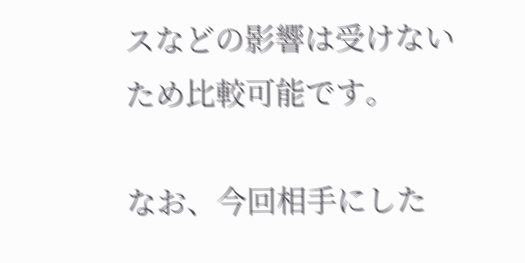スなどの影響は受けないため比較可能です。

なお、今回相手にした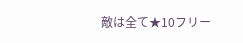敵は全て★10フリー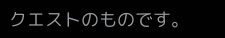クエストのものです。